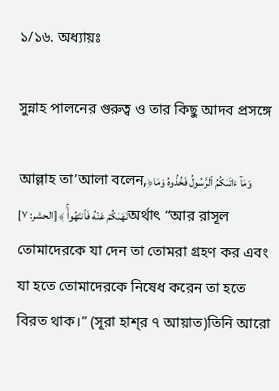১/১৬. অধ্যায়ঃ

সুন্নাহ পালনের গুরুত্ব ও তার কিছু আদব প্রসঙ্গে

আল্লাহ তা’আলা বলেন,﴿وَمَآ ءَاتَىٰكُمُ ٱلرَّسُولُ فَخُذُوهُ وَمَا نَهَىٰكُمۡ عَنۡهُ فَٱنتَهُواْۚ ﴾ [الحشر: ٧]অর্থাৎ “আর রাসূল তোমাদেরকে যা দেন তা তোমরা গ্রহণ কর এবং যা হতে তোমাদেরকে নিষেধ করেন তা হতে বিরত থাক।” (সূরা হাশ্‌র ৭ আয়াত)তিনি আরো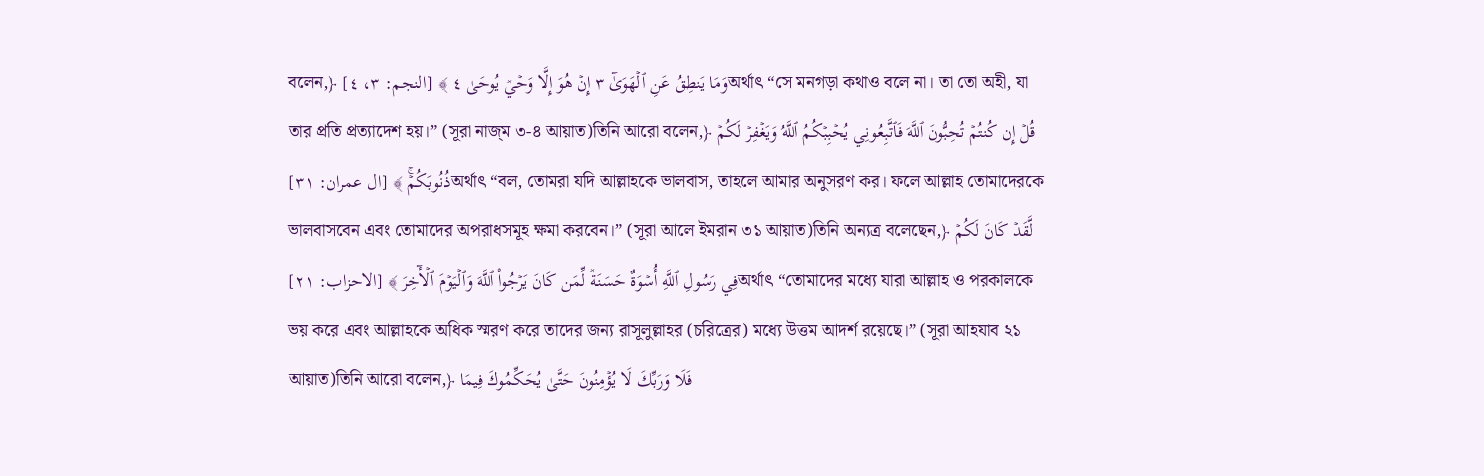বলেন,﴿ وَمَا يَنطِقُ عَنِ ٱلۡهَوَىٰٓ ٣ إِنۡ هُوَ إِلَّا وَحۡيٞ يُوحَىٰ ٤ ﴾ [النجم: ٣، ٤]অর্থাৎ “সে মনগড়া কথাও বলে না। তা তো অহী, যা তার প্রতি প্রত্যাদেশ হয়।” (সূরা নাজ্‌ম ৩-৪ আয়াত)তিনি আরো বলেন,﴿ قُلۡ إِن كُنتُمۡ تُحِبُّونَ ٱللَّهَ فَٱتَّبِعُونِي يُحۡبِبۡكُمُ ٱللَّهُ وَيَغۡفِرۡ لَكُمۡ ذُنُوبَكُمۡۚ ﴾ [ال عمران: ٣١]অর্থাৎ “বল, তোমরা যদি আল্লাহকে ভালবাস, তাহলে আমার অনুসরণ কর। ফলে আল্লাহ তোমাদেরকে ভালবাসবেন এবং তোমাদের অপরাধসমূহ ক্ষমা করবেন।” (সূরা আলে ইমরান ৩১ আয়াত)তিনি অন্যত্র বলেছেন,﴿ لَّقَدۡ كَانَ لَكُمۡ فِي رَسُولِ ٱللَّهِ أُسۡوَةٌ حَسَنَةٞ لِّمَن كَانَ يَرۡجُواْ ٱللَّهَ وَٱلۡيَوۡمَ ٱلۡأٓخِرَ ﴾ [الاحزاب: ٢١]অর্থাৎ “তোমাদের মধ্যে যারা আল্লাহ ও পরকালকে ভয় করে এবং আল্লাহকে অধিক স্মরণ করে তাদের জন্য রাসূলুল্লাহর (চরিত্রের) মধ্যে উত্তম আদর্শ রয়েছে।” (সূরা আহযাব ২১ আয়াত)তিনি আরো বলেন,﴿ فَلَا وَرَبِّكَ لَا يُؤۡمِنُونَ حَتَّىٰ يُحَكِّمُوكَ فِيمَا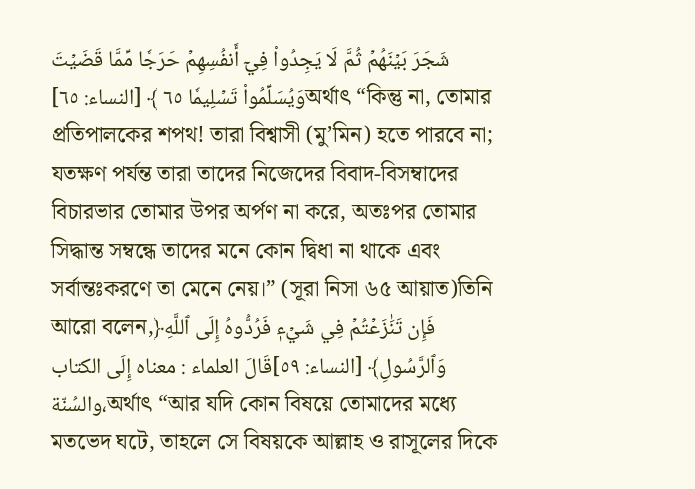شَجَرَ بَيۡنَهُمۡ ثُمَّ لَا يَجِدُواْ فِيٓ أَنفُسِهِمۡ حَرَجٗا مِّمَّا قَضَيۡتَ وَيُسَلِّمُواْ تَسۡلِيمٗا ٦٥ ﴾ [النساء: ٦٥]অর্থাৎ “কিন্তু না, তোমার প্রতিপালকের শপথ! তারা বিশ্বাসী (মু’মিন) হতে পারবে না; যতক্ষণ পর্যন্ত তারা তাদের নিজেদের বিবাদ-বিসম্বাদের বিচারভার তোমার উপর অর্পণ না করে, অতঃপর তোমার সিদ্ধান্ত সম্বন্ধে তাদের মনে কোন দ্বিধা না থাকে এবং সর্বান্তঃকরণে তা মেনে নেয়।” (সূরা নিসা ৬৫ আয়াত)তিনি আরো বলেন,﴿فَإِن تَنَٰزَعۡتُمۡ فِي شَيۡءٖ فَرُدُّوهُ إِلَى ٱللَّهِ وَٱلرَّسُولِ﴾ [النساء: ٥٩]قَالَ العلماء : معناه إِلَى الكتاب والسُنّة،অর্থাৎ “আর যদি কোন বিষয়ে তোমাদের মধ্যে মতভেদ ঘটে, তাহলে সে বিষয়কে আল্লাহ ও রাসূলের দিকে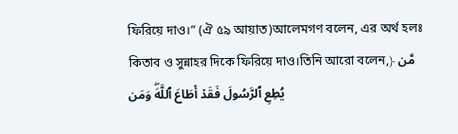ফিরিয়ে দাও।” (ঐ ৫৯ আয়াত)আলেমগণ বলেন, এর অর্থ হলঃ কিতাব ও সুন্নাহর দিকে ফিরিয়ে দাও।তিনি আরো বলেন,﴿ مَّن يُطِعِ ٱلرَّسُولَ فَقَدۡ أَطَاعَ ٱللَّهَۖ وَمَن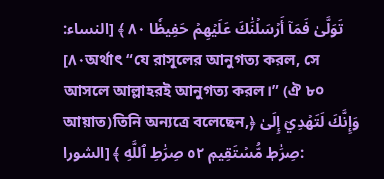تَوَلَّىٰ فَمَآ أَرۡسَلۡنَٰكَ عَلَيۡهِمۡ حَفِيظٗا ٨٠ ﴾ [النساء: ٨٠]অর্থাৎ “যে রাসূলের আনুগত্য করল, সে আসলে আল্লাহরই আনুগত্য করল।” (ঐ ৮০ আয়াত)তিনি অন্যত্রে বলেছেন,﴿ وَإِنَّكَ لَتَهۡدِيٓ إِلَىٰ صِرَٰطٖ مُّسۡتَقِيمٖ ٥٢ صِرَٰطِ ٱللَّهِ ﴾ [الشورا: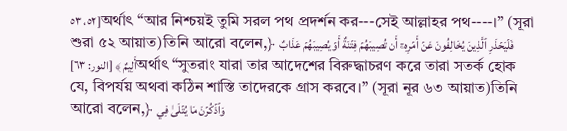٥٢، ٥٣]অর্থাৎ “আর নিশ্চয়ই তুমি সরল পথ প্রদর্শন কর---সেই আল্লাহর পথ----।” (সূরা শুরা ৫২ আয়াত)তিনি আরো বলেন,﴿ فَلۡيَحۡذَرِ ٱلَّذِينَ يُخَالِفُونَ عَنۡ أَمۡرِهِۦٓ أَن تُصِيبَهُمۡ فِتۡنَةٌ أَوۡ يُصِيبَهُمۡ عَذَابٌ أَلِيمٌ ﴾ [النور: ٦٣]অর্থাৎ “সুতরাং যারা তার আদেশের বিরুদ্ধাচরণ করে তারা সতর্ক হোক যে, বিপর্যয় অথবা কঠিন শাস্তি তাদেরকে গ্রাস করবে।” (সূরা নূর ৬৩ আয়াত)তিনি আরো বলেন,﴿ وَٱذۡكُرۡنَ مَا يُتۡلَىٰ فِي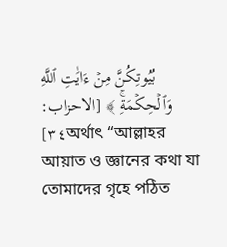بُيُوتِكُنَّ مِنۡ ءَايَٰتِ ٱللَّهِ وَٱلۡحِكۡمَةِۚ ﴾ [الاحزاب: ٣٤]অর্থাৎ “আল্লাহর আয়াত ও জ্ঞানের কথা যা তোমাদের গৃহে পঠিত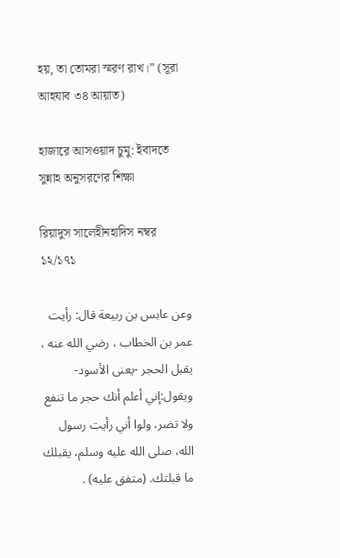হয়, তা তোমরা স্মরণ রাখ।” (সূরা আহযাব ৩৪ আয়াত)

হাজারে আসওয়াদ চুমু: ইবাদতে সুন্নাহ অনুসরণের শিক্ষা

রিয়াদুস সালেহীনহাদিস নম্বর ১২/১৭১

وعن عابس بن ربيعة قال: رأيت عمر بن الخطاب ، رضي الله عنه ، يقبل الحجر -يعنى الأسود- ويقول:إني أعلم أنك حجر ما تنفع ولا تضر، ولوا أني رأيت رسول الله، صلى الله عليه وسلم، يقبلك ما قبلتك. (متفق عليه) .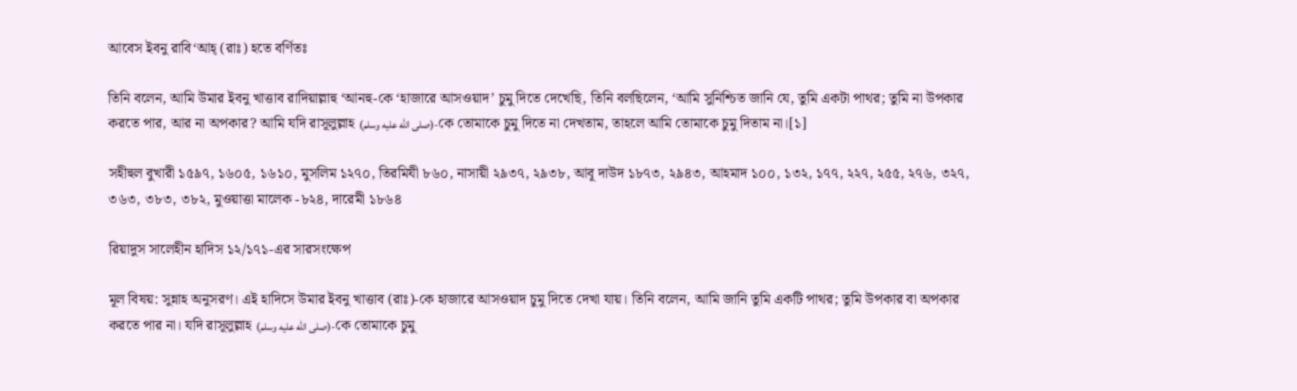আবেস ইবনু রাবি‘আহ্ (রাঃ) হতে বর্ণিতঃ

তিনি বলেন, আমি উমার ইবনু খাত্তাব রাদিয়াল্লাহু ‘আনহু-কে ‘হাজারে আসওয়াদ’ চুমু দিতে দেখেছি, তিনি বলছিলেন, ‘আমি সুনিশ্চিত জানি যে, তুমি একটা পাথর; তুমি না উপকার করতে পার, আর না অপকার? আমি যদি রাসূলুল্লাহ (صلى الله عليه وسلم)-কে তোমাকে চুমু দিতে না দেখতাম, তাহলে আমি তোমাকে চুমু দিতাম না।[১]

সহীহুল বুখারী ১৫৯৭, ১৬০৫, ১৬১০, মুসলিম ১২৭০, তিরমিযী ৮৬০, নাসায়ী ২৯৩৭, ২৯৩৮, আবূ দাউদ ১৮৭৩, ২৯৪৩, আহমাদ ১০০, ১৩২, ১৭৭, ২২৭, ২৫৫, ২৭৬, ৩২৭, ৩৬৩, ৩৮৩, ৩৮২, মুওয়াত্তা মালেক -৮২৪, দারেমী ১৮৬৪

রিয়াদুস সালেহীন হাদিস ১২/১৭১-এর সারসংক্ষেপ

মূল বিষয়: সুন্নাহ অনুসরণ। এই হাদিসে উমার ইবনু খাত্তাব (রাঃ)-কে হাজারে আসওয়াদ চুমু দিতে দেখা যায়। তিনি বলেন, আমি জানি তুমি একটি পাথর; তুমি উপকার বা অপকার করতে পার না। যদি রাসূলুল্লাহ (صلى الله عليه وسلم)-কে তোমাকে চুমু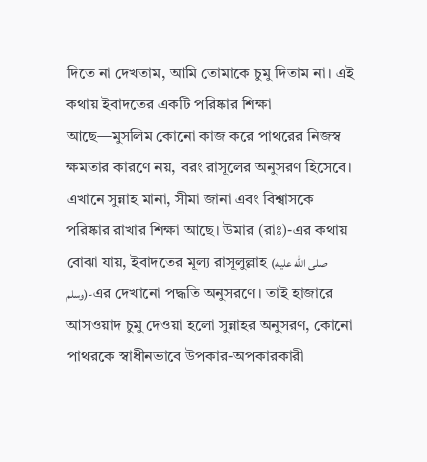দিতে না দেখতাম, আমি তোমাকে চুমু দিতাম না। এই কথায় ইবাদতের একটি পরিষ্কার শিক্ষা আছে—মুসলিম কোনো কাজ করে পাথরের নিজস্ব ক্ষমতার কারণে নয়, বরং রাসূলের অনুসরণ হিসেবে। এখানে সুন্নাহ মানা, সীমা জানা এবং বিশ্বাসকে পরিষ্কার রাখার শিক্ষা আছে। উমার (রাঃ)-এর কথায় বোঝা যায়, ইবাদতের মূল্য রাসূলুল্লাহ (صلى الله عليه وسلم)-এর দেখানো পদ্ধতি অনুসরণে। তাই হাজারে আসওয়াদ চুমু দেওয়া হলো সুন্নাহর অনুসরণ, কোনো পাথরকে স্বাধীনভাবে উপকার-অপকারকারী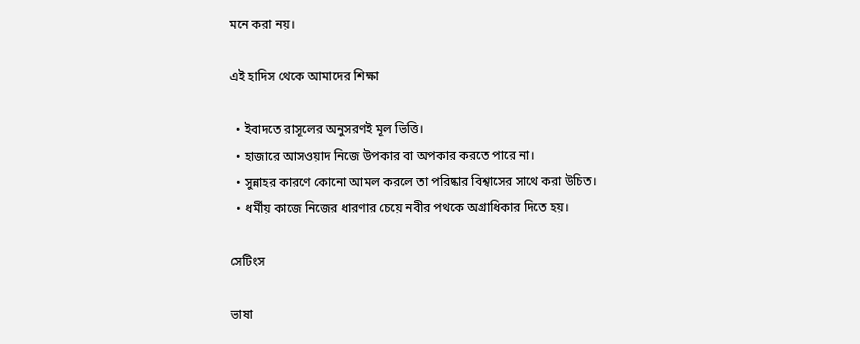মনে করা নয়।

এই হাদিস থেকে আমাদের শিক্ষা

  • ইবাদতে রাসূলের অনুসরণই মূল ভিত্তি।
  • হাজারে আসওয়াদ নিজে উপকার বা অপকার করতে পারে না।
  • সুন্নাহর কারণে কোনো আমল করলে তা পরিষ্কার বিশ্বাসের সাথে করা উচিত।
  • ধর্মীয় কাজে নিজের ধারণার চেয়ে নবীর পথকে অগ্রাধিকার দিতে হয়।

সেটিংস

ভাষা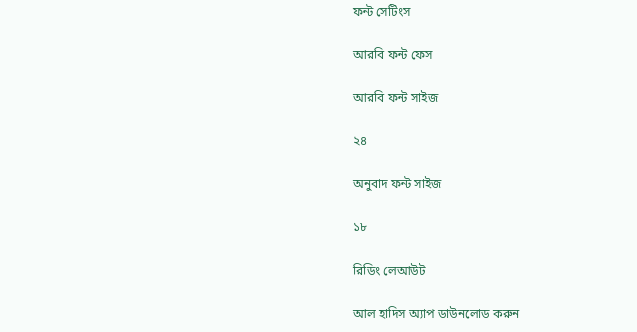ফন্ট সেটিংস

আরবি ফন্ট ফেস

আরবি ফন্ট সাইজ

২৪

অনুবাদ ফন্ট সাইজ

১৮

রিডিং লেআউট

আল হাদিস অ্যাপ ডাউনলোড করুন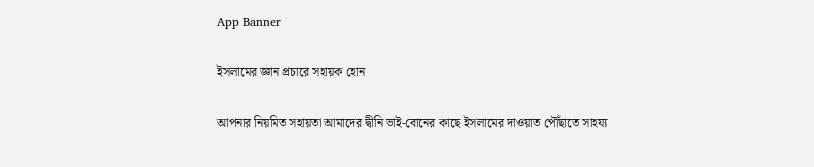App Banner

ইসলামের জ্ঞান প্রচারে সহায়ক হোন

আপনার নিয়মিত সহায়তা আমাদের দ্বীনি ভাই-বোনের কাছে ইসলামের দাওয়াত পৌঁছাতে সাহয্য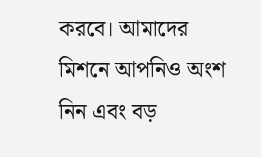করবে। আমাদের মিশনে আপনিও অংশ নিন এবং বড়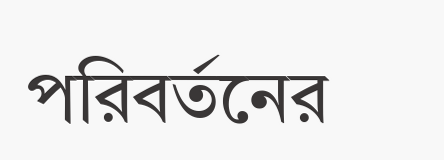পরিবর্তনের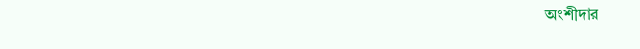অংশীদার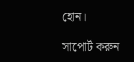হোন।

সাপোর্ট করুন